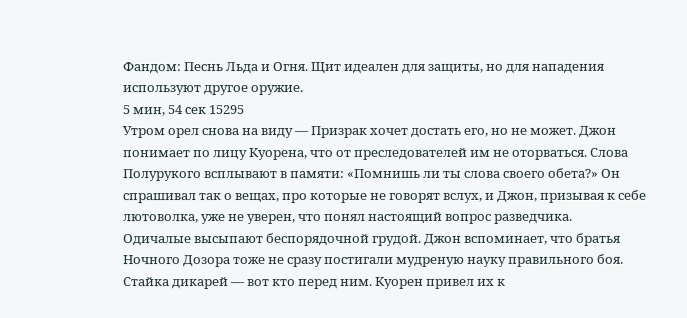Фандом: Песнь Льда и Огня. Щит идеален для защиты, но для нападения используют другое оружие.
5 мин, 54 сек 15295
Утром орел снова на виду — Призрак хочет достать его, но не может. Джон понимает по лицу Куорена, что от преследователей им не оторваться. Слова Полурукого всплывают в памяти: «Помнишь ли ты слова своего обета?» Он спрашивал так о вещах, про которые не говорят вслух, и Джон, призывая к себе лютоволка, уже не уверен, что понял настоящий вопрос разведчика.
Одичалые высыпают беспорядочной грудой. Джон вспоминает, что братья Ночного Дозора тоже не сразу постигали мудреную науку правильного боя. Стайка дикарей — вот кто перед ним. Куорен привел их к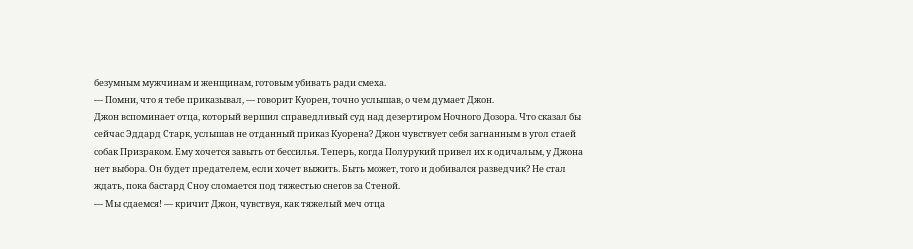безумным мужчинам и женщинам, готовым убивать ради смеха.
— Помни, что я тебе приказывал, — говорит Куорен, точно услышав, о чем думает Джон.
Джон вспоминает отца, который вершил справедливый суд над дезертиром Ночного Дозора. Что сказал бы сейчас Эддард Старк, услышав не отданный приказ Куорена? Джон чувствует себя загнанным в угол стаей собак Призраком. Ему хочется завыть от бессилья. Теперь, когда Полурукий привел их к одичалым, у Джона нет выбора. Он будет предателем, если хочет выжить. Быть может, того и добивался разведчик? Не стал ждать, пока бастард Сноу сломается под тяжестью снегов за Стеной.
— Мы сдаемся! — кричит Джон, чувствуя, как тяжелый меч отца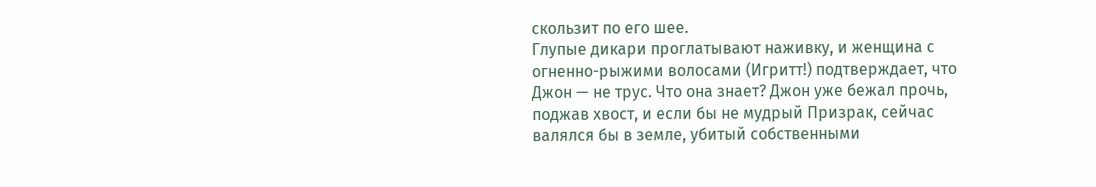скользит по его шее.
Глупые дикари проглатывают наживку, и женщина с огненно-рыжими волосами (Игритт!) подтверждает, что Джон — не трус. Что она знает? Джон уже бежал прочь, поджав хвост, и если бы не мудрый Призрак, сейчас валялся бы в земле, убитый собственными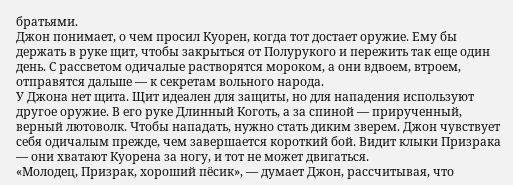братьями.
Джон понимает, о чем просил Куорен, когда тот достает оружие. Ему бы держать в руке щит, чтобы закрыться от Полурукого и пережить так еще один день. С рассветом одичалые растворятся мороком, а они вдвоем, втроем, отправятся дальше — к секретам вольного народа.
У Джона нет щита. Щит идеален для защиты, но для нападения используют другое оружие. В его руке Длинный Коготь, а за спиной — прирученный, верный лютоволк. Чтобы нападать, нужно стать диким зверем. Джон чувствует себя одичалым прежде, чем завершается короткий бой. Видит клыки Призрака — они хватают Куорена за ногу, и тот не может двигаться.
«Молодец, Призрак, хороший пёсик», — думает Джон, рассчитывая, что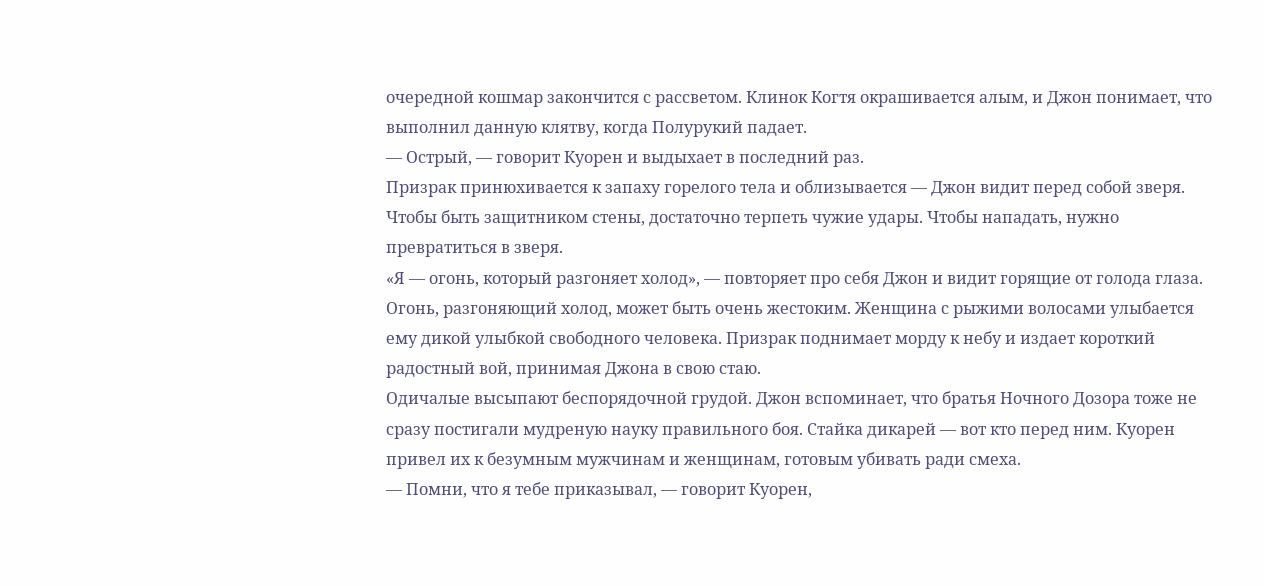очередной кошмар закончится с рассветом. Клинок Когтя окрашивается алым, и Джон понимает, что выполнил данную клятву, когда Полурукий падает.
— Острый, — говорит Куорен и выдыхает в последний раз.
Призрак принюхивается к запаху горелого тела и облизывается — Джон видит перед собой зверя. Чтобы быть защитником стены, достаточно терпеть чужие удары. Чтобы нападать, нужно превратиться в зверя.
«Я — огонь, который разгоняет холод», — повторяет про себя Джон и видит горящие от голода глаза.
Огонь, разгоняющий холод, может быть очень жестоким. Женщина с рыжими волосами улыбается ему дикой улыбкой свободного человека. Призрак поднимает морду к небу и издает короткий радостный вой, принимая Джона в свою стаю.
Одичалые высыпают беспорядочной грудой. Джон вспоминает, что братья Ночного Дозора тоже не сразу постигали мудреную науку правильного боя. Стайка дикарей — вот кто перед ним. Куорен привел их к безумным мужчинам и женщинам, готовым убивать ради смеха.
— Помни, что я тебе приказывал, — говорит Куорен,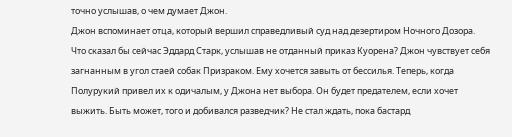точно услышав, о чем думает Джон.
Джон вспоминает отца, который вершил справедливый суд над дезертиром Ночного Дозора. Что сказал бы сейчас Эддард Старк, услышав не отданный приказ Куорена? Джон чувствует себя загнанным в угол стаей собак Призраком. Ему хочется завыть от бессилья. Теперь, когда Полурукий привел их к одичалым, у Джона нет выбора. Он будет предателем, если хочет выжить. Быть может, того и добивался разведчик? Не стал ждать, пока бастард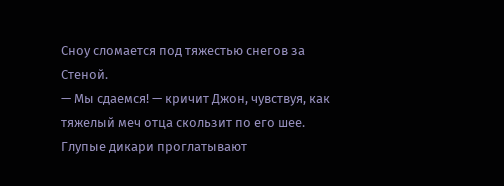Сноу сломается под тяжестью снегов за Стеной.
— Мы сдаемся! — кричит Джон, чувствуя, как тяжелый меч отца скользит по его шее.
Глупые дикари проглатывают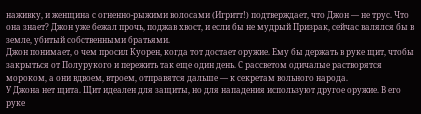наживку, и женщина с огненно-рыжими волосами (Игритт!) подтверждает, что Джон — не трус. Что она знает? Джон уже бежал прочь, поджав хвост, и если бы не мудрый Призрак, сейчас валялся бы в земле, убитый собственными братьями.
Джон понимает, о чем просил Куорен, когда тот достает оружие. Ему бы держать в руке щит, чтобы закрыться от Полурукого и пережить так еще один день. С рассветом одичалые растворятся мороком, а они вдвоем, втроем, отправятся дальше — к секретам вольного народа.
У Джона нет щита. Щит идеален для защиты, но для нападения используют другое оружие. В его руке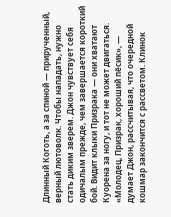Длинный Коготь, а за спиной — прирученный, верный лютоволк. Чтобы нападать, нужно стать диким зверем. Джон чувствует себя одичалым прежде, чем завершается короткий бой. Видит клыки Призрака — они хватают Куорена за ногу, и тот не может двигаться.
«Молодец, Призрак, хороший пёсик», — думает Джон, рассчитывая, что очередной кошмар закончится с рассветом. Клинок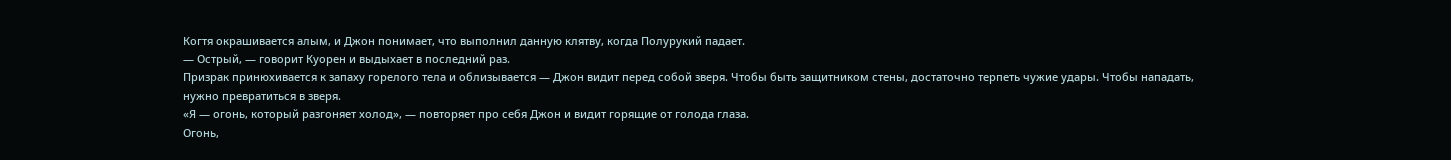Когтя окрашивается алым, и Джон понимает, что выполнил данную клятву, когда Полурукий падает.
— Острый, — говорит Куорен и выдыхает в последний раз.
Призрак принюхивается к запаху горелого тела и облизывается — Джон видит перед собой зверя. Чтобы быть защитником стены, достаточно терпеть чужие удары. Чтобы нападать, нужно превратиться в зверя.
«Я — огонь, который разгоняет холод», — повторяет про себя Джон и видит горящие от голода глаза.
Огонь,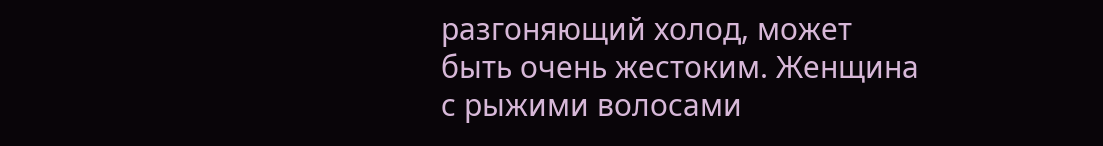разгоняющий холод, может быть очень жестоким. Женщина с рыжими волосами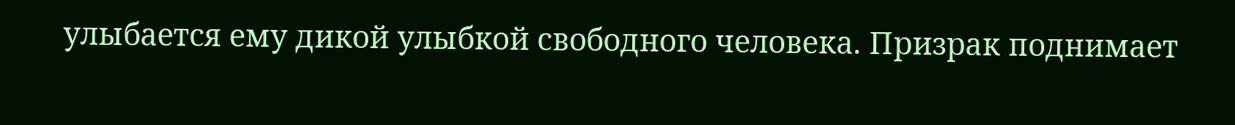улыбается ему дикой улыбкой свободного человека. Призрак поднимает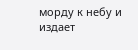морду к небу и издает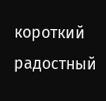короткий радостный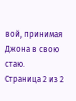вой, принимая Джона в свою стаю.
Страница 2 из 2